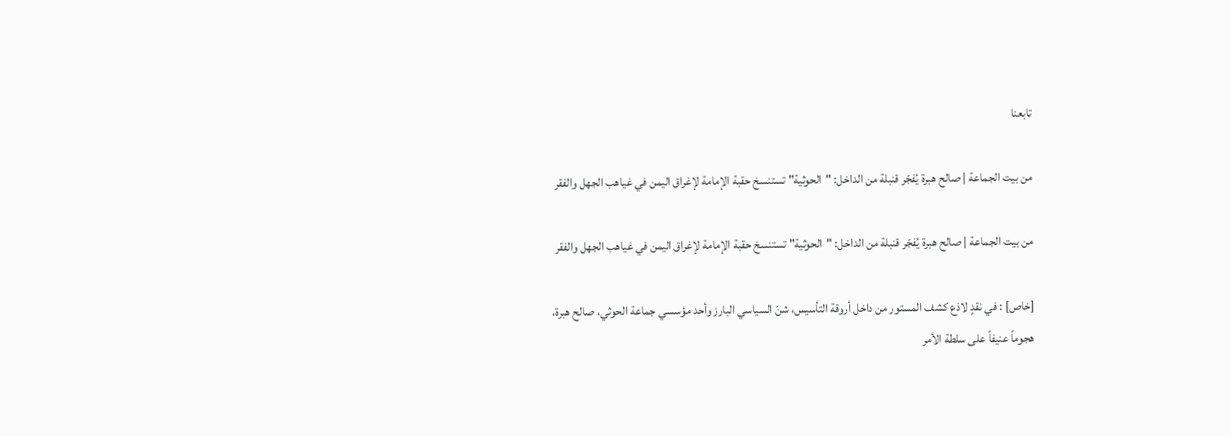تابعنا

من بيت الجماعة | صالح هبرة يُفجّر قنبلة من الداخل: "الحوثية" تستنسخ حقبة الإمامة لإغراق اليمن في غياهب الجهل والفقر

من بيت الجماعة | صالح هبرة يُفجّر قنبلة من الداخل: "الحوثية" تستنسخ حقبة الإمامة لإغراق اليمن في غياهب الجهل والفقر

[خاص] : في نقدٍ لاذع كشف المستور من داخل أروقة التأسيس، شنّ السياسي البارز وأحد مؤسسي جماعة الحوثي، صالح هبرة، هجوماً عنيفاً على سلطة الأمر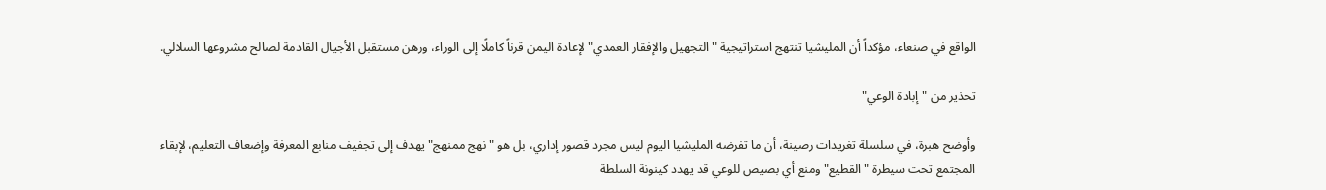الواقع في صنعاء، مؤكداً أن المليشيا تنتهج استراتيجية "التجهيل والإفقار العمدي" لإعادة اليمن قرناً كاملًا إلى الوراء، ورهن مستقبل الأجيال القادمة لصالح مشروعها السلالي.

تحذير من "إبادة الوعي"

وأوضح هبرة، في سلسلة تغريدات رصينة، أن ما تفرضه المليشيا اليوم ليس مجرد قصور إداري، بل هو "نهج ممنهج" يهدف إلى تجفيف منابع المعرفة وإضعاف التعليم، لإبقاء المجتمع تحت سيطرة "القطيع" ومنع أي بصيص للوعي قد يهدد كينونة السلطة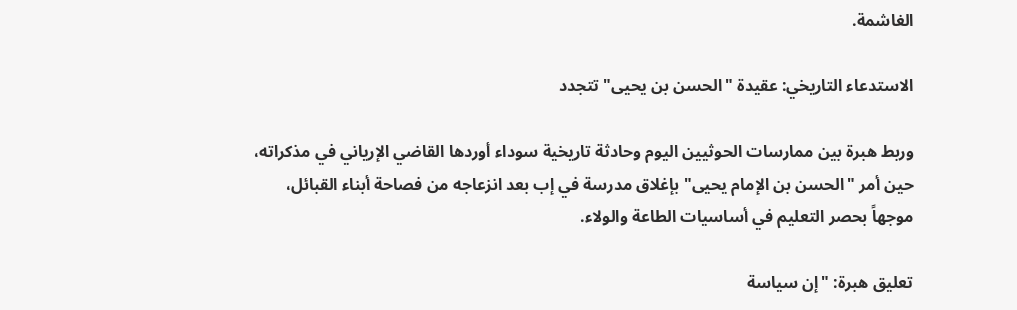الغاشمة.

الاستدعاء التاريخي: عقيدة "الحسن بن يحيى" تتجدد

وربط هبرة بين ممارسات الحوثيين اليوم وحادثة تاريخية سوداء أوردها القاضي الإرياني في مذكراته، حين أمر "الحسن بن الإمام يحيى" بإغلاق مدرسة في إب بعد انزعاجه من فصاحة أبناء القبائل، موجهاً بحصر التعليم في أساسيات الطاعة والولاء.

تعليق هبرة: "إن سياسة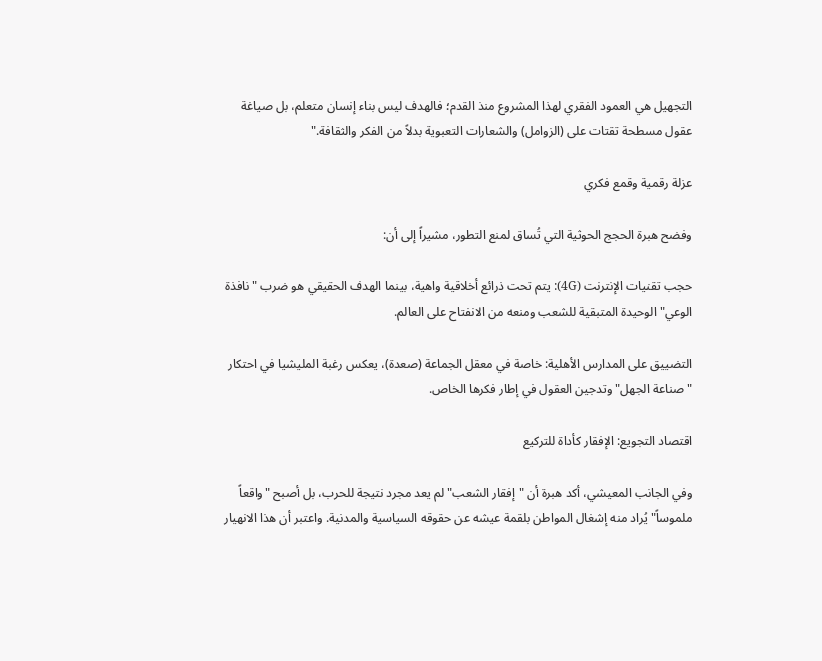التجهيل هي العمود الفقري لهذا المشروع منذ القدم؛ فالهدف ليس بناء إنسان متعلم، بل صياغة عقول مسطحة تقتات على (الزوامل) والشعارات التعبوية بدلاً من الفكر والثقافة."

عزلة رقمية وقمع فكري

وفضح هبرة الحجج الحوثية التي تُساق لمنع التطور، مشيراً إلى أن:

حجب تقنيات الإنترنت (4G): يتم تحت ذرائع أخلاقية واهية، بينما الهدف الحقيقي هو ضرب "نافذة الوعي" الوحيدة المتبقية للشعب ومنعه من الانفتاح على العالم.

التضييق على المدارس الأهلية: خاصة في معقل الجماعة (صعدة)، يعكس رغبة المليشيا في احتكار "صناعة الجهل" وتدجين العقول في إطار فكرها الخاص.

اقتصاد التجويع: الإفقار كأداة للتركيع

وفي الجانب المعيشي، أكد هبرة أن "إفقار الشعب" لم يعد مجرد نتيجة للحرب، بل أصبح "واقعاً ملموساً" يُراد منه إشغال المواطن بلقمة عيشه عن حقوقه السياسية والمدنية. واعتبر أن هذا الانهيار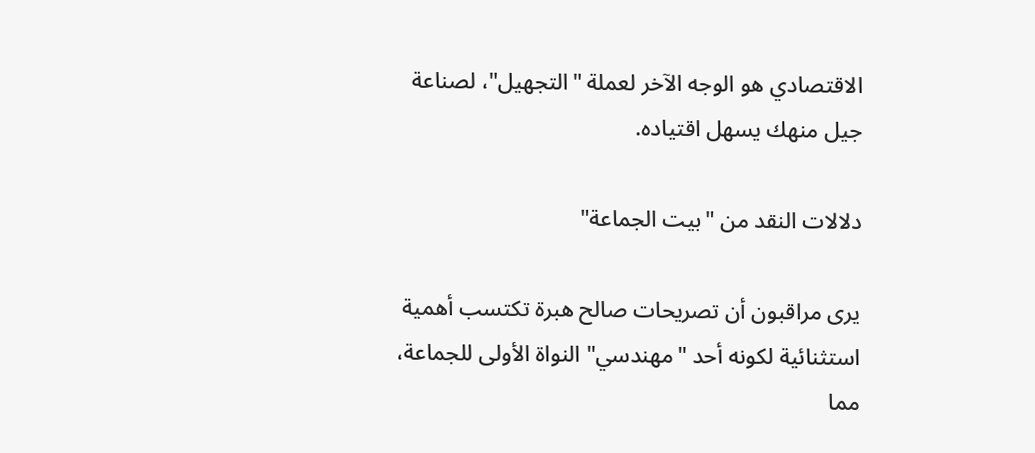الاقتصادي هو الوجه الآخر لعملة "التجهيل"، لصناعة جيل منهك يسهل اقتياده.

دلالات النقد من "بيت الجماعة"

يرى مراقبون أن تصريحات صالح هبرة تكتسب أهمية استثنائية لكونه أحد "مهندسي" النواة الأولى للجماعة، مما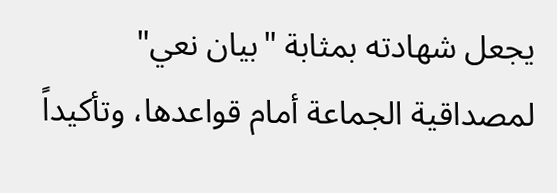يجعل شهادته بمثابة "بيان نعي" لمصداقية الجماعة أمام قواعدها، وتأكيداً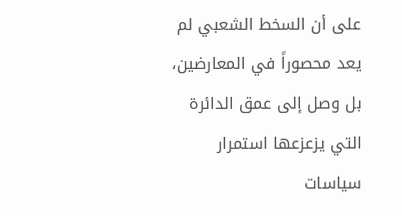على أن السخط الشعبي لم يعد محصوراً في المعارضين، بل وصل إلى عمق الدائرة التي يزعزعها استمرار سياسات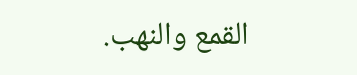القمع والنهب.